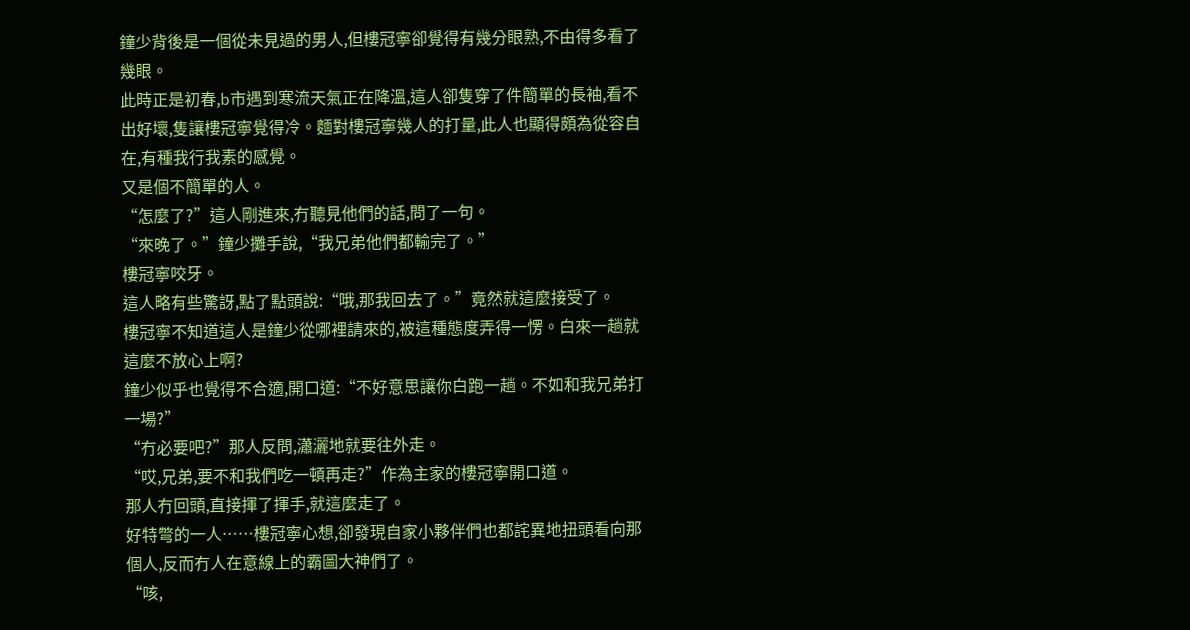鐘少背後是一個從未見過的男人,但樓冠寧卻覺得有幾分眼熟,不由得多看了幾眼。
此時正是初春,b市遇到寒流天氣正在降溫,這人卻隻穿了件簡單的長袖,看不出好壞,隻讓樓冠寧覺得冷。麵對樓冠寧幾人的打量,此人也顯得頗為從容自在,有種我行我素的感覺。
又是個不簡單的人。
“怎麼了?”這人剛進來,冇聽見他們的話,問了一句。
“來晚了。”鐘少攤手說,“我兄弟他們都輸完了。”
樓冠寧咬牙。
這人略有些驚訝,點了點頭說:“哦,那我回去了。”竟然就這麼接受了。
樓冠寧不知道這人是鐘少從哪裡請來的,被這種態度弄得一愣。白來一趟就這麼不放心上啊?
鐘少似乎也覺得不合適,開口道:“不好意思讓你白跑一趟。不如和我兄弟打一場?”
“冇必要吧?”那人反問,瀟灑地就要往外走。
“哎,兄弟,要不和我們吃一頓再走?”作為主家的樓冠寧開口道。
那人冇回頭,直接揮了揮手,就這麼走了。
好特彆的一人……樓冠寧心想,卻發現自家小夥伴們也都詫異地扭頭看向那個人,反而冇人在意線上的霸圖大神們了。
“咳,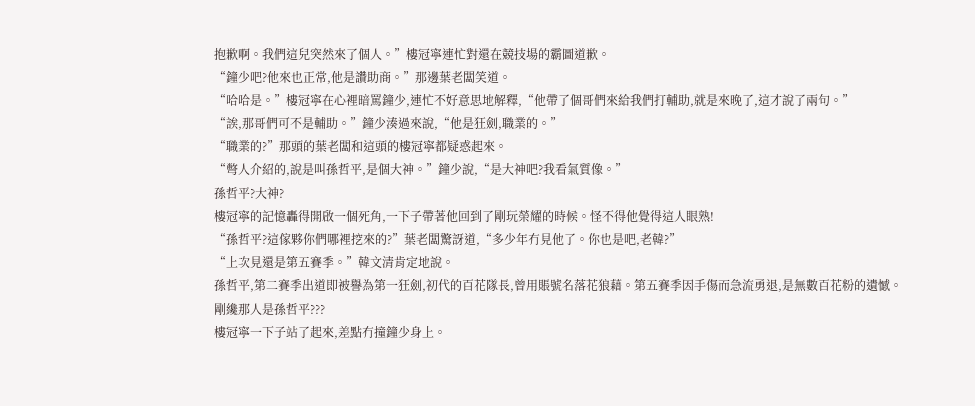抱歉啊。我們這兒突然來了個人。”樓冠寧連忙對還在競技場的霸圖道歉。
“鐘少吧?他來也正常,他是讚助商。”那邊葉老闆笑道。
“哈哈是。”樓冠寧在心裡暗罵鐘少,連忙不好意思地解釋,“他帶了個哥們來給我們打輔助,就是來晚了,這才說了兩句。”
“誒,那哥們可不是輔助。”鐘少湊過來說,“他是狂劍,職業的。”
“職業的?”那頭的葉老闆和這頭的樓冠寧都疑惑起來。
“彆人介紹的,說是叫孫哲平,是個大神。”鐘少說,“是大神吧?我看氣質像。”
孫哲平?大神?
樓冠寧的記憶轟得開啟一個死角,一下子帶著他回到了剛玩榮耀的時候。怪不得他覺得這人眼熟!
“孫哲平?這傢夥你們哪裡挖來的?”葉老闆驚訝道,“多少年冇見他了。你也是吧,老韓?”
“上次見還是第五賽季。”韓文清肯定地說。
孫哲平,第二賽季出道即被譽為第一狂劍,初代的百花隊長,曾用賬號名落花狼藉。第五賽季因手傷而急流勇退,是無數百花粉的遺憾。
剛纔那人是孫哲平???
樓冠寧一下子站了起來,差點冇撞鐘少身上。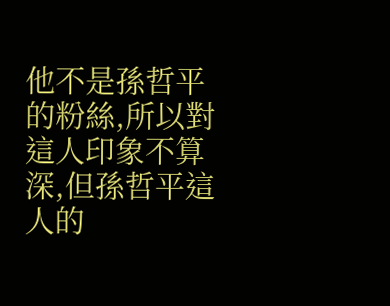他不是孫哲平的粉絲,所以對這人印象不算深,但孫哲平這人的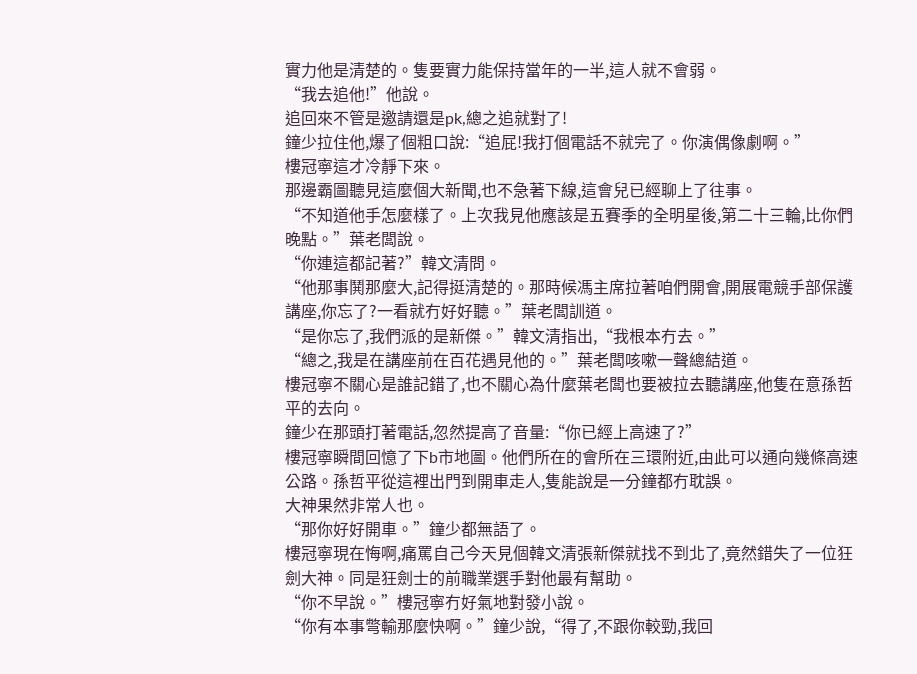實力他是清楚的。隻要實力能保持當年的一半,這人就不會弱。
“我去追他!”他說。
追回來不管是邀請還是pk,總之追就對了!
鐘少拉住他,爆了個粗口說:“追屁!我打個電話不就完了。你演偶像劇啊。”
樓冠寧這才冷靜下來。
那邊霸圖聽見這麼個大新聞,也不急著下線,這會兒已經聊上了往事。
“不知道他手怎麼樣了。上次我見他應該是五賽季的全明星後,第二十三輪,比你們晚點。”葉老闆說。
“你連這都記著?”韓文清問。
“他那事鬨那麼大,記得挺清楚的。那時候馮主席拉著咱們開會,開展電競手部保護講座,你忘了?一看就冇好好聽。”葉老闆訓道。
“是你忘了,我們派的是新傑。”韓文清指出,“我根本冇去。”
“總之,我是在講座前在百花遇見他的。”葉老闆咳嗽一聲總結道。
樓冠寧不關心是誰記錯了,也不關心為什麼葉老闆也要被拉去聽講座,他隻在意孫哲平的去向。
鐘少在那頭打著電話,忽然提高了音量:“你已經上高速了?”
樓冠寧瞬間回憶了下b市地圖。他們所在的會所在三環附近,由此可以通向幾條高速公路。孫哲平從這裡出門到開車走人,隻能說是一分鐘都冇耽誤。
大神果然非常人也。
“那你好好開車。”鐘少都無語了。
樓冠寧現在悔啊,痛罵自己今天見個韓文清張新傑就找不到北了,竟然錯失了一位狂劍大神。同是狂劍士的前職業選手對他最有幫助。
“你不早說。”樓冠寧冇好氣地對發小說。
“你有本事彆輸那麼快啊。”鐘少說,“得了,不跟你較勁,我回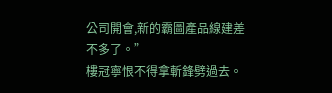公司開會,新的霸圖產品線建差不多了。”
樓冠寧恨不得拿斬鋒劈過去。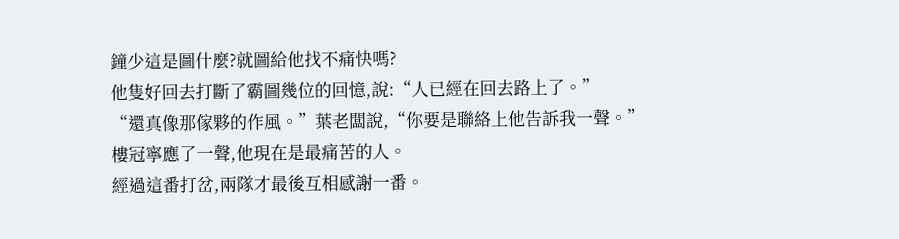鐘少這是圖什麼?就圖給他找不痛快嗎?
他隻好回去打斷了霸圖幾位的回憶,說:“人已經在回去路上了。”
“還真像那傢夥的作風。”葉老闆說,“你要是聯絡上他告訴我一聲。”
樓冠寧應了一聲,他現在是最痛苦的人。
經過這番打岔,兩隊才最後互相感謝一番。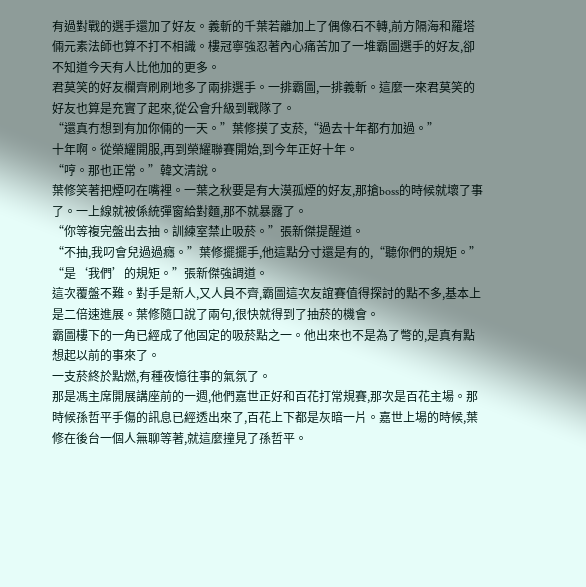有過對戰的選手還加了好友。義斬的千葉若離加上了偶像石不轉,前方隔海和羅塔倆元素法師也算不打不相識。樓冠寧強忍著內心痛苦加了一堆霸圖選手的好友,卻不知道今天有人比他加的更多。
君莫笑的好友欄齊刷刷地多了兩排選手。一排霸圖,一排義斬。這麼一來君莫笑的好友也算是充實了起來,從公會升級到戰隊了。
“還真冇想到有加你倆的一天。”葉修摸了支菸,“過去十年都冇加過。”
十年啊。從榮耀開服,再到榮耀聯賽開始,到今年正好十年。
“哼。那也正常。”韓文清說。
葉修笑著把煙叼在嘴裡。一葉之秋要是有大漠孤煙的好友,那搶boss的時候就壞了事了。一上線就被係統彈窗給對麵,那不就暴露了。
“你等複完盤出去抽。訓練室禁止吸菸。”張新傑提醒道。
“不抽,我叼會兒過過癮。”葉修擺擺手,他這點分寸還是有的,“聽你們的規矩。”
“是‘我們’的規矩。”張新傑強調道。
這次覆盤不難。對手是新人,又人員不齊,霸圖這次友誼賽值得探討的點不多,基本上是二倍速進展。葉修隨口說了兩句,很快就得到了抽菸的機會。
霸圖樓下的一角已經成了他固定的吸菸點之一。他出來也不是為了彆的,是真有點想起以前的事來了。
一支菸終於點燃,有種夜憶往事的氣氛了。
那是馮主席開展講座前的一週,他們嘉世正好和百花打常規賽,那次是百花主場。那時候孫哲平手傷的訊息已經透出來了,百花上下都是灰暗一片。嘉世上場的時候,葉修在後台一個人無聊等著,就這麼撞見了孫哲平。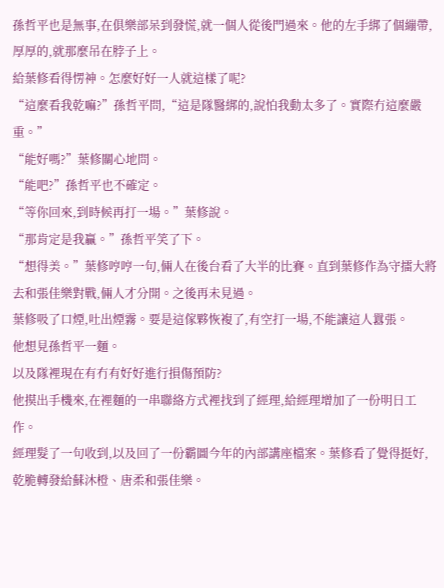孫哲平也是無事,在俱樂部呆到發慌,就一個人從後門過來。他的左手綁了個繃帶,厚厚的,就那麼吊在脖子上。
給葉修看得愣神。怎麼好好一人就這樣了呢?
“這麼看我乾嘛?”孫哲平問,“這是隊醫綁的,說怕我動太多了。實際冇這麼嚴重。”
“能好嗎?”葉修關心地問。
“能吧?”孫哲平也不確定。
“等你回來,到時候再打一場。”葉修說。
“那肯定是我贏。”孫哲平笑了下。
“想得美。”葉修哼哼一句,倆人在後台看了大半的比賽。直到葉修作為守擂大將去和張佳樂對戰,倆人才分開。之後再未見過。
葉修吸了口煙,吐出煙霧。要是這傢夥恢複了,有空打一場,不能讓這人囂張。
他想見孫哲平一麵。
以及隊裡現在有冇有好好進行損傷預防?
他摸出手機來,在裡麵的一串聯絡方式裡找到了經理,給經理增加了一份明日工作。
經理髮了一句收到,以及回了一份霸圖今年的內部講座檔案。葉修看了覺得挺好,乾脆轉發給蘇沐橙、唐柔和張佳樂。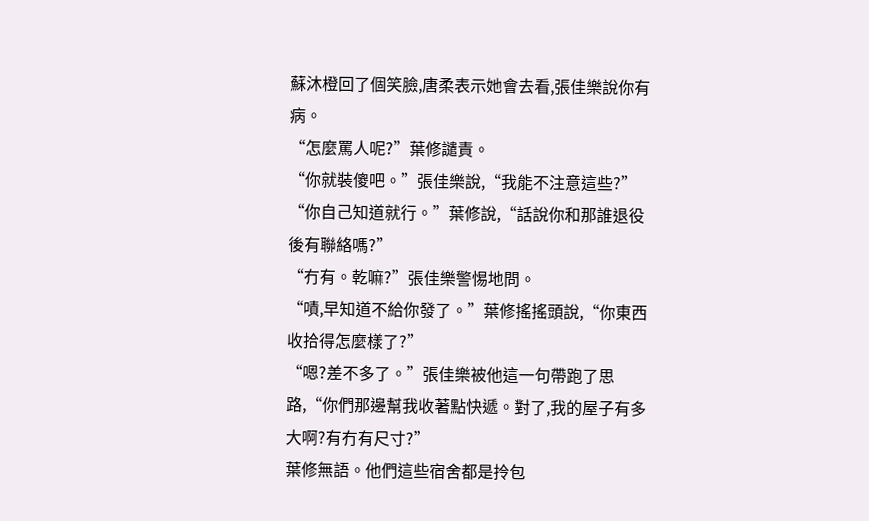蘇沐橙回了個笑臉,唐柔表示她會去看,張佳樂說你有病。
“怎麼罵人呢?”葉修譴責。
“你就裝傻吧。”張佳樂說,“我能不注意這些?”
“你自己知道就行。”葉修說,“話說你和那誰退役後有聯絡嗎?”
“冇有。乾嘛?”張佳樂警惕地問。
“嘖,早知道不給你發了。”葉修搖搖頭說,“你東西收拾得怎麼樣了?”
“嗯?差不多了。”張佳樂被他這一句帶跑了思路,“你們那邊幫我收著點快遞。對了,我的屋子有多大啊?有冇有尺寸?”
葉修無語。他們這些宿舍都是拎包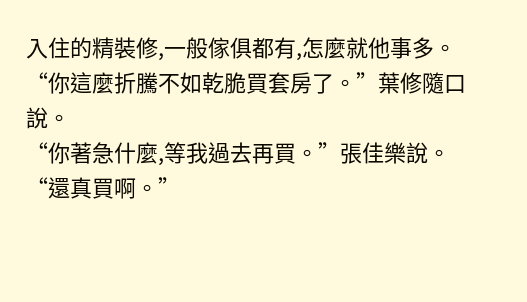入住的精裝修,一般傢俱都有,怎麼就他事多。
“你這麼折騰不如乾脆買套房了。”葉修隨口說。
“你著急什麼,等我過去再買。”張佳樂說。
“還真買啊。”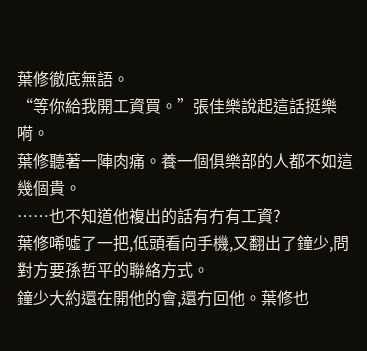葉修徹底無語。
“等你給我開工資買。”張佳樂說起這話挺樂嗬。
葉修聽著一陣肉痛。養一個俱樂部的人都不如這幾個貴。
……也不知道他複出的話有冇有工資?
葉修唏噓了一把,低頭看向手機,又翻出了鐘少,問對方要孫哲平的聯絡方式。
鐘少大約還在開他的會,還冇回他。葉修也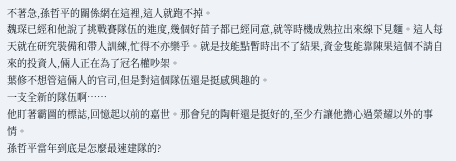不著急,孫哲平的關係網在這裡,這人就跑不掉。
魏琛已經和他說了挑戰賽隊伍的進度,幾個好苗子都已經同意,就等時機成熟拉出來線下見麵。這人每天就在研究裝備和帶人訓練,忙得不亦樂乎。就是技能點暫時出不了結果,資金隻能靠陳果這個不請自來的投資人,倆人正在為了冠名權吵架。
葉修不想管這倆人的官司,但是對這個隊伍還是挺感興趣的。
一支全新的隊伍啊……
他盯著霸圖的標誌,回憶起以前的嘉世。那會兒的陶軒還是挺好的,至少冇讓他擔心過榮耀以外的事情。
孫哲平當年到底是怎麼最速建隊的?